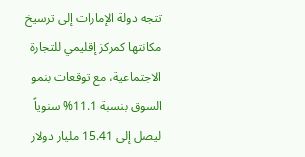تتجه دولة الإمارات إلى ترسيخ مكانتها كمركز إقليمي للتجارة الاجتماعية، مع توقعات بنمو السوق بنسبة 11.1% سنوياً ليصل إلى 15.41 مليار دولار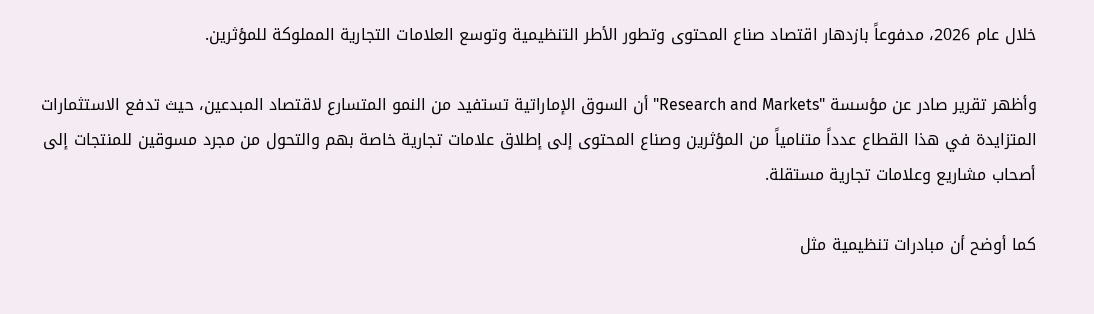خلال عام 2026، مدفوعاً بازدهار اقتصاد صناع المحتوى وتطور الأطر التنظيمية وتوسع العلامات التجارية المملوكة للمؤثرين.

وأظهر تقرير صادر عن مؤسسة "Research and Markets" أن السوق الإماراتية تستفيد من النمو المتسارع لاقتصاد المبدعين، حيث تدفع الاستثمارات المتزايدة في هذا القطاع عدداً متنامياً من المؤثرين وصناع المحتوى إلى إطلاق علامات تجارية خاصة بهم والتحول من مجرد مسوقين للمنتجات إلى أصحاب مشاريع وعلامات تجارية مستقلة.

كما أوضح أن مبادرات تنظيمية مثل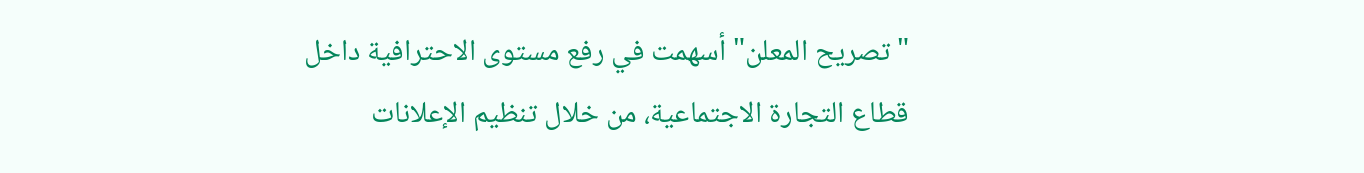"تصريح المعلن" أسهمت في رفع مستوى الاحترافية داخل قطاع التجارة الاجتماعية، من خلال تنظيم الإعلانات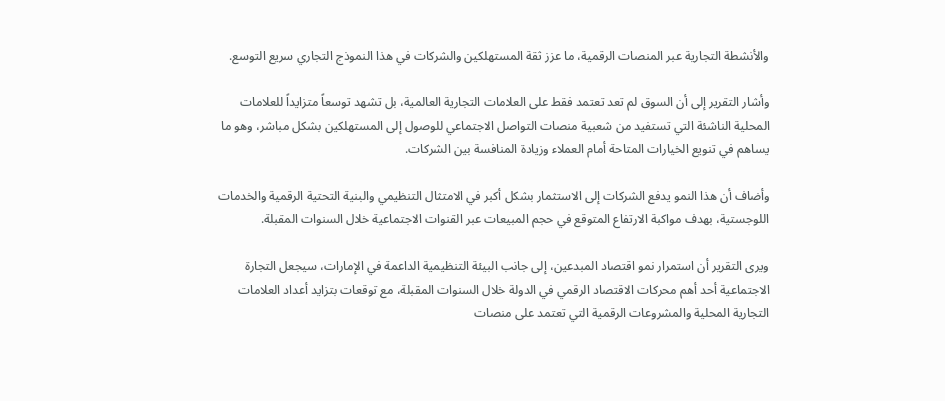والأنشطة التجارية عبر المنصات الرقمية، ما عزز ثقة المستهلكين والشركات في هذا النموذج التجاري سريع التوسع.

وأشار التقرير إلى أن السوق لم تعد تعتمد فقط على العلامات التجارية العالمية، بل تشهد توسعاً متزايداً للعلامات المحلية الناشئة التي تستفيد من شعبية منصات التواصل الاجتماعي للوصول إلى المستهلكين بشكل مباشر، وهو ما يساهم في تنويع الخيارات المتاحة أمام العملاء وزيادة المنافسة بين الشركات.

وأضاف أن هذا النمو يدفع الشركات إلى الاستثمار بشكل أكبر في الامتثال التنظيمي والبنية التحتية الرقمية والخدمات اللوجستية، بهدف مواكبة الارتفاع المتوقع في حجم المبيعات عبر القنوات الاجتماعية خلال السنوات المقبلة.

ويرى التقرير أن استمرار نمو اقتصاد المبدعين، إلى جانب البيئة التنظيمية الداعمة في الإمارات، سيجعل التجارة الاجتماعية أحد أهم محركات الاقتصاد الرقمي في الدولة خلال السنوات المقبلة، مع توقعات بتزايد أعداد العلامات التجارية المحلية والمشروعات الرقمية التي تعتمد على منصات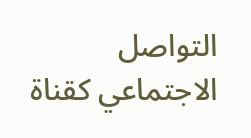التواصل الاجتماعي كقناة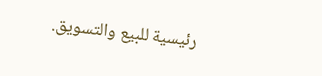رئيسية للبيع والتسويق.